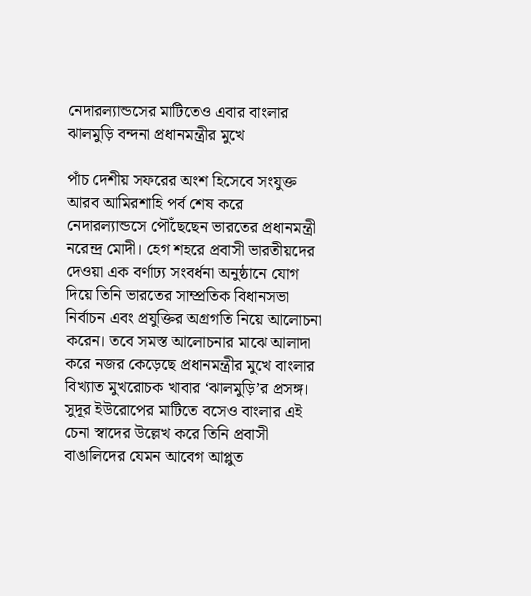নেদারল্যান্ডসের মাটিতেও এবার বাংলার ঝালমুড়ি বন্দনা প্রধানমন্ত্রীর মুখে

পাঁচ দেশীয় সফরের অংশ হিসেবে সংযুক্ত আরব আমিরশাহি পর্ব শেষ করে নেদারল্যান্ডসে পৌঁছেছেন ভারতের প্রধানমন্ত্রী নরেন্দ্র মোদী। হেগ শহরে প্রবাসী ভারতীয়দের দেওয়া এক বর্ণাঢ্য সংবর্ধনা অনুষ্ঠানে যোগ দিয়ে তিনি ভারতের সাম্প্রতিক বিধানসভা নির্বাচন এবং প্রযুক্তির অগ্রগতি নিয়ে আলোচনা করেন। তবে সমস্ত আলোচনার মাঝে আলাদা করে নজর কেড়েছে প্রধানমন্ত্রীর মুখে বাংলার বিখ্যাত মুখরোচক খাবার ‘ঝালমুড়ি’র প্রসঙ্গ। সুদূর ইউরোপের মাটিতে বসেও বাংলার এই চেনা স্বাদের উল্লেখ করে তিনি প্রবাসী বাঙালিদের যেমন আবেগ আপ্লুত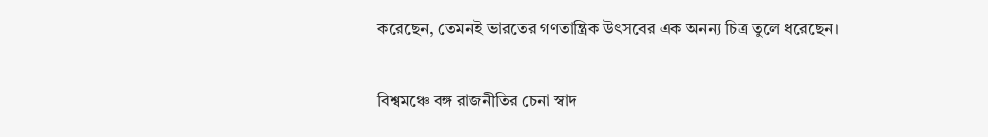করেছেন, তেমনই ভারতের গণতান্ত্রিক উৎসবের এক অনন্য চিত্র তুলে ধরেছেন।

বিশ্বমঞ্চে বঙ্গ রাজনীতির চেনা স্বাদ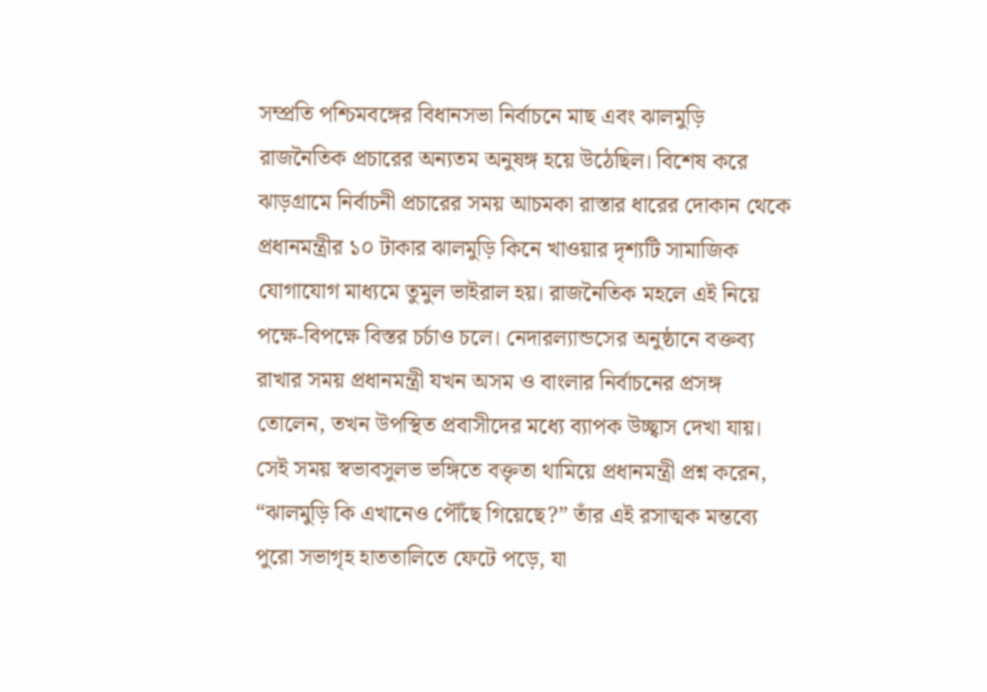সম্প্রতি পশ্চিমবঙ্গের বিধানসভা নির্বাচনে মাছ এবং ঝালমুড়ি রাজনৈতিক প্রচারের অন্যতম অনুষঙ্গ হয়ে উঠেছিল। বিশেষ করে ঝাড়গ্রামে নির্বাচনী প্রচারের সময় আচমকা রাস্তার ধারের দোকান থেকে প্রধানমন্ত্রীর ১০ টাকার ঝালমুড়ি কিনে খাওয়ার দৃশ্যটি সামাজিক যোগাযোগ মাধ্যমে তুমুল ভাইরাল হয়। রাজনৈতিক মহলে এই নিয়ে পক্ষে-বিপক্ষে বিস্তর চর্চাও চলে। নেদারল্যান্ডসের অনুষ্ঠানে বক্তব্য রাখার সময় প্রধানমন্ত্রী যখন অসম ও বাংলার নির্বাচনের প্রসঙ্গ তোলেন, তখন উপস্থিত প্রবাসীদের মধ্যে ব্যাপক উচ্ছ্বাস দেখা যায়। সেই সময় স্বভাবসুলভ ভঙ্গিতে বক্তৃতা থামিয়ে প্রধানমন্ত্রী প্রশ্ন করেন, “ঝালমুড়ি কি এখানেও পৌঁছে গিয়েছে?” তাঁর এই রসাত্মক মন্তব্যে পুরো সভাগৃহ হাততালিতে ফেটে পড়ে, যা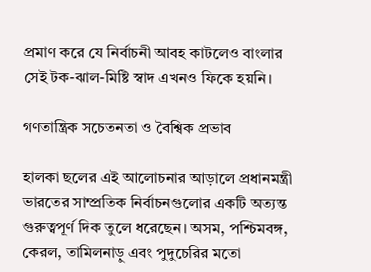প্রমাণ করে যে নির্বাচনী আবহ কাটলেও বাংলার সেই টক-ঝাল-মিষ্টি স্বাদ এখনও ফিকে হয়নি।

গণতান্ত্রিক সচেতনতা ও বৈশ্বিক প্রভাব

হালকা ছলের এই আলোচনার আড়ালে প্রধানমন্ত্রী ভারতের সাম্প্রতিক নির্বাচনগুলোর একটি অত্যন্ত গুরুত্বপূর্ণ দিক তুলে ধরেছেন। অসম, পশ্চিমবঙ্গ, কেরল, তামিলনাড়ু এবং পুদুচেরির মতো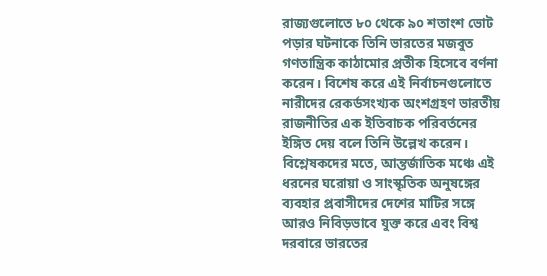রাজ্যগুলোতে ৮০ থেকে ৯০ শতাংশ ভোট পড়ার ঘটনাকে তিনি ভারতের মজবুত গণতান্ত্রিক কাঠামোর প্রতীক হিসেবে বর্ণনা করেন। বিশেষ করে এই নির্বাচনগুলোতে নারীদের রেকর্ডসংখ্যক অংশগ্রহণ ভারতীয় রাজনীতির এক ইতিবাচক পরিবর্তনের ইঙ্গিত দেয় বলে তিনি উল্লেখ করেন। বিশ্লেষকদের মতে, আন্তর্জাতিক মঞ্চে এই ধরনের ঘরোয়া ও সাংস্কৃতিক অনুষঙ্গের ব্যবহার প্রবাসীদের দেশের মাটির সঙ্গে আরও নিবিড়ভাবে যুক্ত করে এবং বিশ্ব দরবারে ভারতের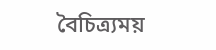বৈচিত্র্যময়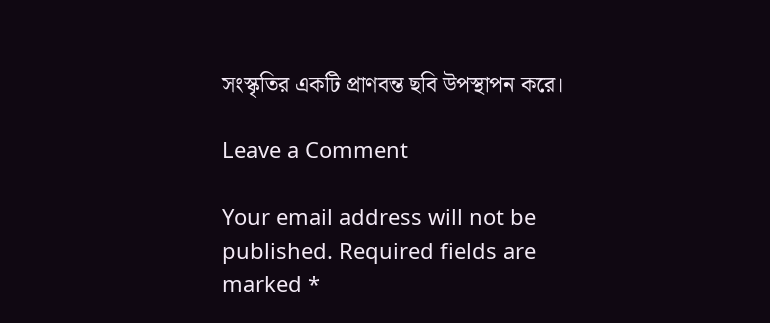সংস্কৃতির একটি প্রাণবন্ত ছবি উপস্থাপন করে।

Leave a Comment

Your email address will not be published. Required fields are marked *